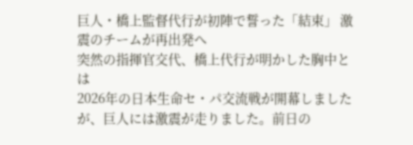巨人・橋上監督代行が初陣で誓った「結束」 激震のチームが再出発へ
突然の指揮官交代、橋上代行が明かした胸中とは
2026年の日本生命セ・パ交流戦が開幕しましたが、巨人には激震が走りました。前日の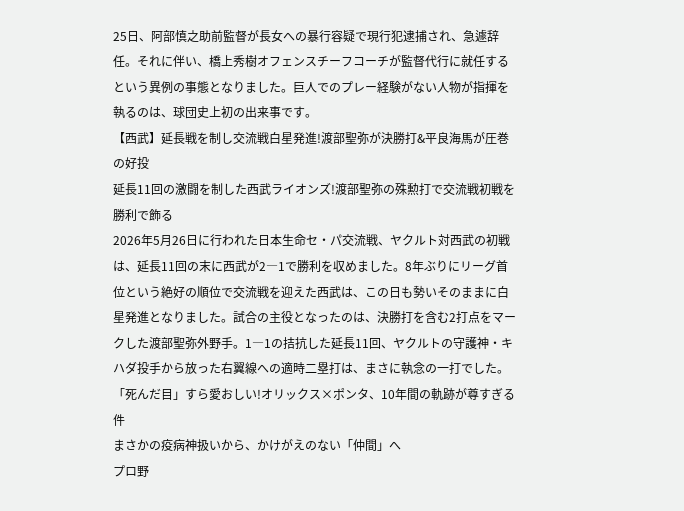25日、阿部慎之助前監督が長女への暴行容疑で現行犯逮捕され、急遽辞任。それに伴い、橋上秀樹オフェンスチーフコーチが監督代行に就任するという異例の事態となりました。巨人でのプレー経験がない人物が指揮を執るのは、球団史上初の出来事です。
【西武】延長戦を制し交流戦白星発進!渡部聖弥が決勝打&平良海馬が圧巻の好投
延長11回の激闘を制した西武ライオンズ!渡部聖弥の殊勲打で交流戦初戦を勝利で飾る
2026年5月26日に行われた日本生命セ・パ交流戦、ヤクルト対西武の初戦は、延長11回の末に西武が2―1で勝利を収めました。8年ぶりにリーグ首位という絶好の順位で交流戦を迎えた西武は、この日も勢いそのままに白星発進となりました。試合の主役となったのは、決勝打を含む2打点をマークした渡部聖弥外野手。1―1の拮抗した延長11回、ヤクルトの守護神・キハダ投手から放った右翼線への適時二塁打は、まさに執念の一打でした。
「死んだ目」すら愛おしい!オリックス×ポンタ、10年間の軌跡が尊すぎる件
まさかの疫病神扱いから、かけがえのない「仲間」へ
プロ野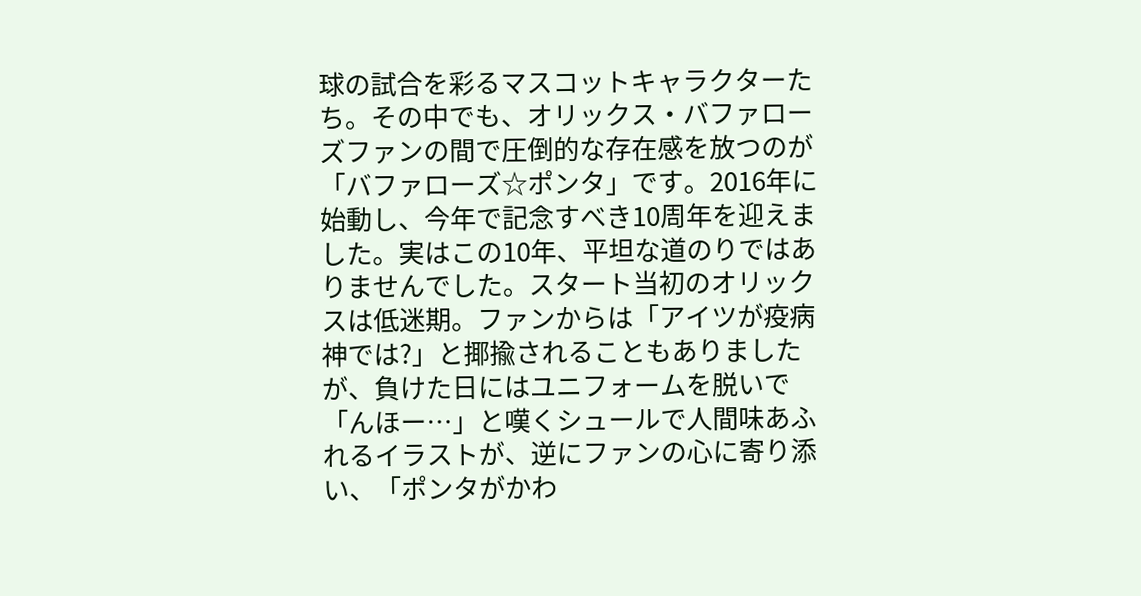球の試合を彩るマスコットキャラクターたち。その中でも、オリックス・バファローズファンの間で圧倒的な存在感を放つのが「バファローズ☆ポンタ」です。2016年に始動し、今年で記念すべき10周年を迎えました。実はこの10年、平坦な道のりではありませんでした。スタート当初のオリックスは低迷期。ファンからは「アイツが疫病神では?」と揶揄されることもありましたが、負けた日にはユニフォームを脱いで「んほー…」と嘆くシュールで人間味あふれるイラストが、逆にファンの心に寄り添い、「ポンタがかわ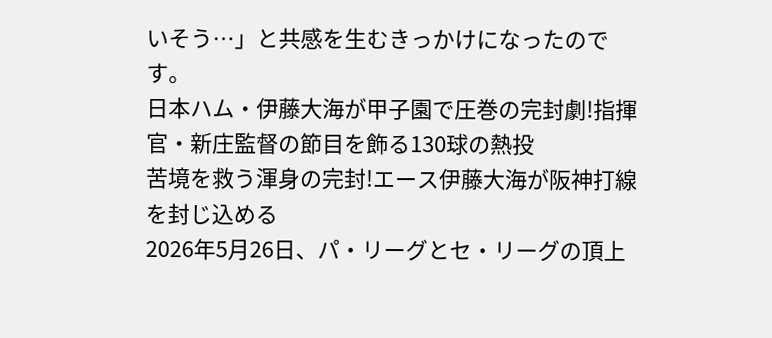いそう…」と共感を生むきっかけになったのです。
日本ハム・伊藤大海が甲子園で圧巻の完封劇!指揮官・新庄監督の節目を飾る130球の熱投
苦境を救う渾身の完封!エース伊藤大海が阪神打線を封じ込める
2026年5月26日、パ・リーグとセ・リーグの頂上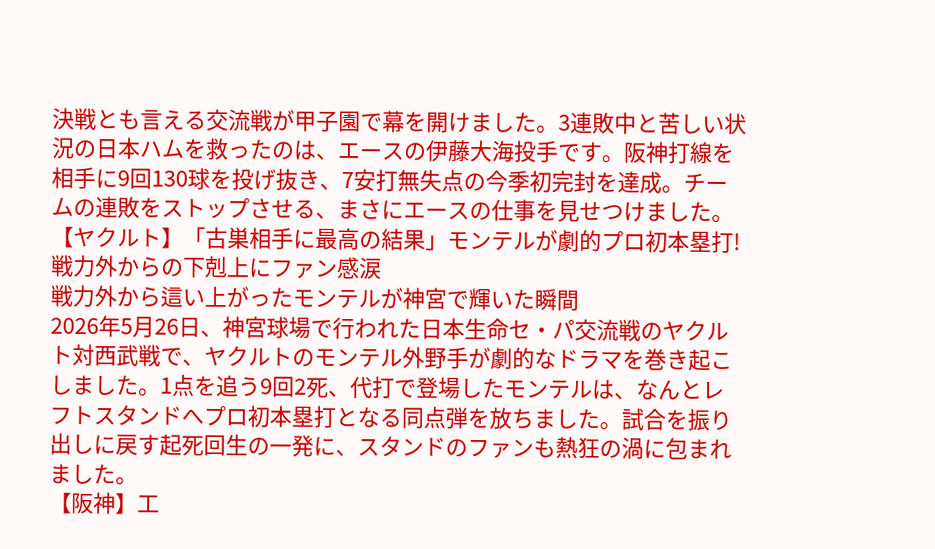決戦とも言える交流戦が甲子園で幕を開けました。3連敗中と苦しい状況の日本ハムを救ったのは、エースの伊藤大海投手です。阪神打線を相手に9回130球を投げ抜き、7安打無失点の今季初完封を達成。チームの連敗をストップさせる、まさにエースの仕事を見せつけました。
【ヤクルト】「古巣相手に最高の結果」モンテルが劇的プロ初本塁打!戦力外からの下剋上にファン感涙
戦力外から這い上がったモンテルが神宮で輝いた瞬間
2026年5月26日、神宮球場で行われた日本生命セ・パ交流戦のヤクルト対西武戦で、ヤクルトのモンテル外野手が劇的なドラマを巻き起こしました。1点を追う9回2死、代打で登場したモンテルは、なんとレフトスタンドへプロ初本塁打となる同点弾を放ちました。試合を振り出しに戻す起死回生の一発に、スタンドのファンも熱狂の渦に包まれました。
【阪神】工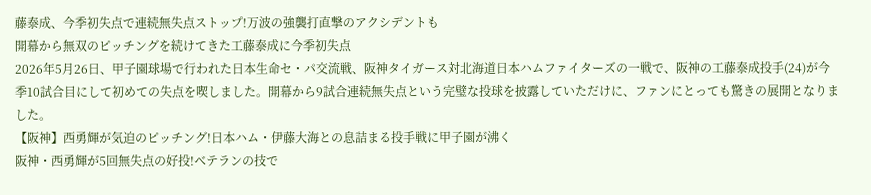藤泰成、今季初失点で連続無失点ストップ!万波の強襲打直撃のアクシデントも
開幕から無双のピッチングを続けてきた工藤泰成に今季初失点
2026年5月26日、甲子園球場で行われた日本生命セ・パ交流戦、阪神タイガース対北海道日本ハムファイターズの一戦で、阪神の工藤泰成投手(24)が今季10試合目にして初めての失点を喫しました。開幕から9試合連続無失点という完璧な投球を披露していただけに、ファンにとっても驚きの展開となりました。
【阪神】西勇輝が気迫のピッチング!日本ハム・伊藤大海との息詰まる投手戦に甲子園が沸く
阪神・西勇輝が5回無失点の好投!ベテランの技で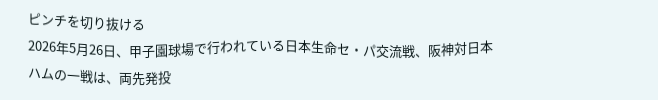ピンチを切り抜ける
2026年5月26日、甲子園球場で行われている日本生命セ・パ交流戦、阪神対日本ハムの一戦は、両先発投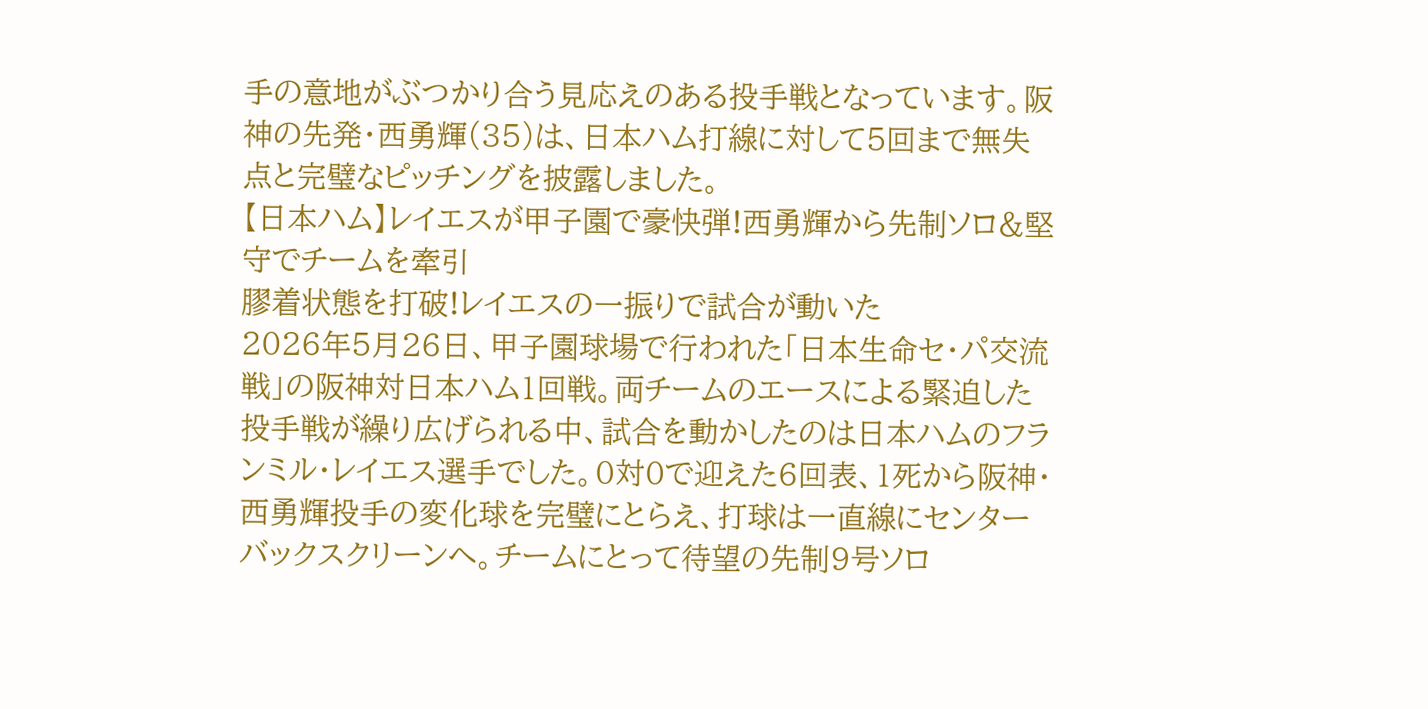手の意地がぶつかり合う見応えのある投手戦となっています。阪神の先発・西勇輝(35)は、日本ハム打線に対して5回まで無失点と完璧なピッチングを披露しました。
【日本ハム】レイエスが甲子園で豪快弾!西勇輝から先制ソロ&堅守でチームを牽引
膠着状態を打破!レイエスの一振りで試合が動いた
2026年5月26日、甲子園球場で行われた「日本生命セ・パ交流戦」の阪神対日本ハム1回戦。両チームのエースによる緊迫した投手戦が繰り広げられる中、試合を動かしたのは日本ハムのフランミル・レイエス選手でした。0対0で迎えた6回表、1死から阪神・西勇輝投手の変化球を完璧にとらえ、打球は一直線にセンターバックスクリーンへ。チームにとって待望の先制9号ソロ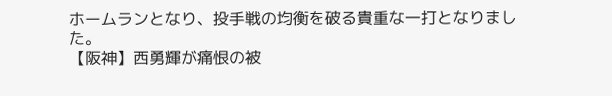ホームランとなり、投手戦の均衡を破る貴重な一打となりました。
【阪神】西勇輝が痛恨の被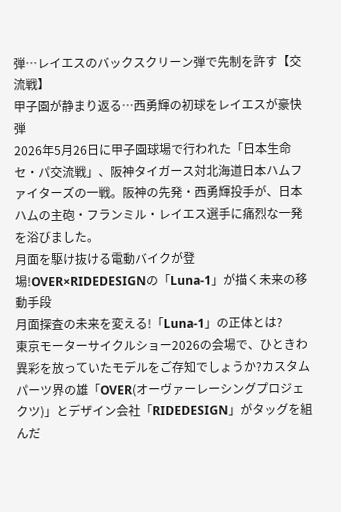弾…レイエスのバックスクリーン弾で先制を許す【交流戦】
甲子園が静まり返る…西勇輝の初球をレイエスが豪快弾
2026年5月26日に甲子園球場で行われた「日本生命セ・パ交流戦」、阪神タイガース対北海道日本ハムファイターズの一戦。阪神の先発・西勇輝投手が、日本ハムの主砲・フランミル・レイエス選手に痛烈な一発を浴びました。
月面を駆け抜ける電動バイクが登場!OVER×RIDEDESIGNの「Luna-1」が描く未来の移動手段
月面探査の未来を変える!「Luna-1」の正体とは?
東京モーターサイクルショー2026の会場で、ひときわ異彩を放っていたモデルをご存知でしょうか?カスタムパーツ界の雄「OVER(オーヴァーレーシングプロジェクツ)」とデザイン会社「RIDEDESIGN」がタッグを組んだ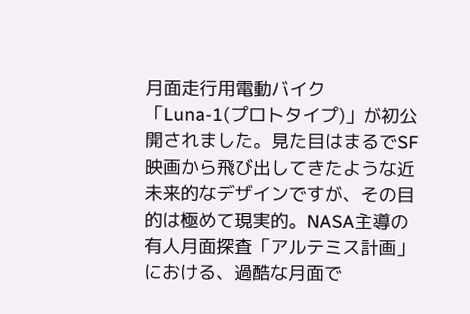月面走行用電動バイク「Luna-1(プロトタイプ)」が初公開されました。見た目はまるでSF映画から飛び出してきたような近未来的なデザインですが、その目的は極めて現実的。NASA主導の有人月面探査「アルテミス計画」における、過酷な月面で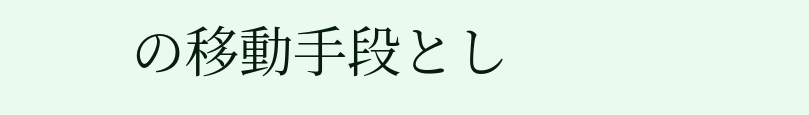の移動手段とし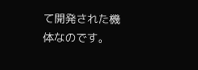て開発された機体なのです。